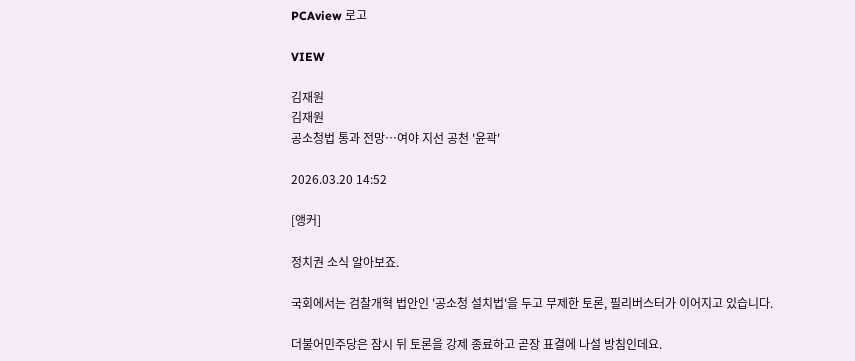PCAview 로고

VIEW

김재원
김재원
공소청법 통과 전망…여야 지선 공천 '윤곽'

2026.03.20 14:52

[앵커]

정치권 소식 알아보죠.

국회에서는 검찰개혁 법안인 '공소청 설치법'을 두고 무제한 토론, 필리버스터가 이어지고 있습니다.

더불어민주당은 잠시 뒤 토론을 강제 종료하고 곧장 표결에 나설 방침인데요.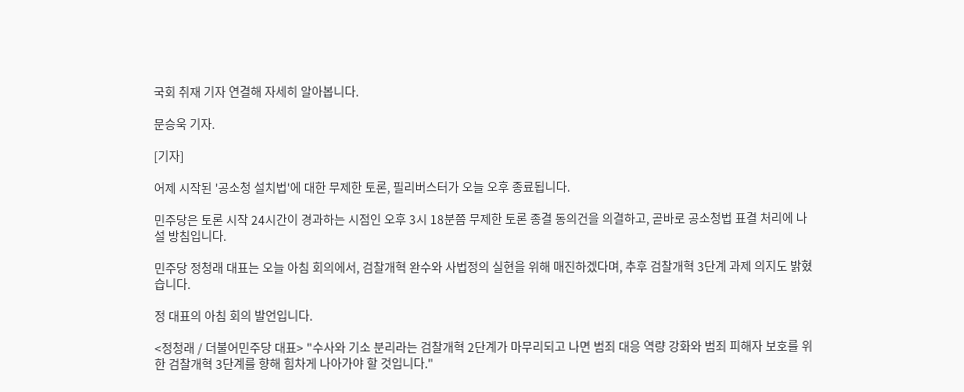국회 취재 기자 연결해 자세히 알아봅니다.

문승욱 기자.

[기자]

어제 시작된 '공소청 설치법'에 대한 무제한 토론, 필리버스터가 오늘 오후 종료됩니다.

민주당은 토론 시작 24시간이 경과하는 시점인 오후 3시 18분쯤 무제한 토론 종결 동의건을 의결하고, 곧바로 공소청법 표결 처리에 나설 방침입니다.

민주당 정청래 대표는 오늘 아침 회의에서, 검찰개혁 완수와 사법정의 실현을 위해 매진하겠다며, 추후 검찰개혁 3단계 과제 의지도 밝혔습니다.

정 대표의 아침 회의 발언입니다.

<정청래 / 더불어민주당 대표> "수사와 기소 분리라는 검찰개혁 2단계가 마무리되고 나면 범죄 대응 역량 강화와 범죄 피해자 보호를 위한 검찰개혁 3단계를 향해 힘차게 나아가야 할 것입니다."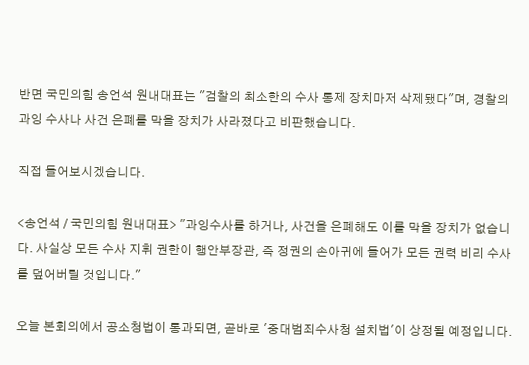반면 국민의힘 송언석 원내대표는 "검찰의 최소한의 수사 통제 장치마저 삭제됐다"며, 경찰의 과잉 수사나 사건 은폐를 막을 장치가 사라졌다고 비판했습니다.

직접 들어보시겠습니다.

<송언석 / 국민의힘 원내대표> "과잉수사를 하거나, 사건을 은폐해도 이를 막을 장치가 없습니다. 사실상 모든 수사 지휘 권한이 행안부장관, 즉 정권의 손아귀에 들어가 모든 권력 비리 수사를 덮어버릴 것입니다."

오늘 본회의에서 공소청법이 통과되면, 곧바로 '중대범죄수사청 설치법'이 상정될 예정입니다.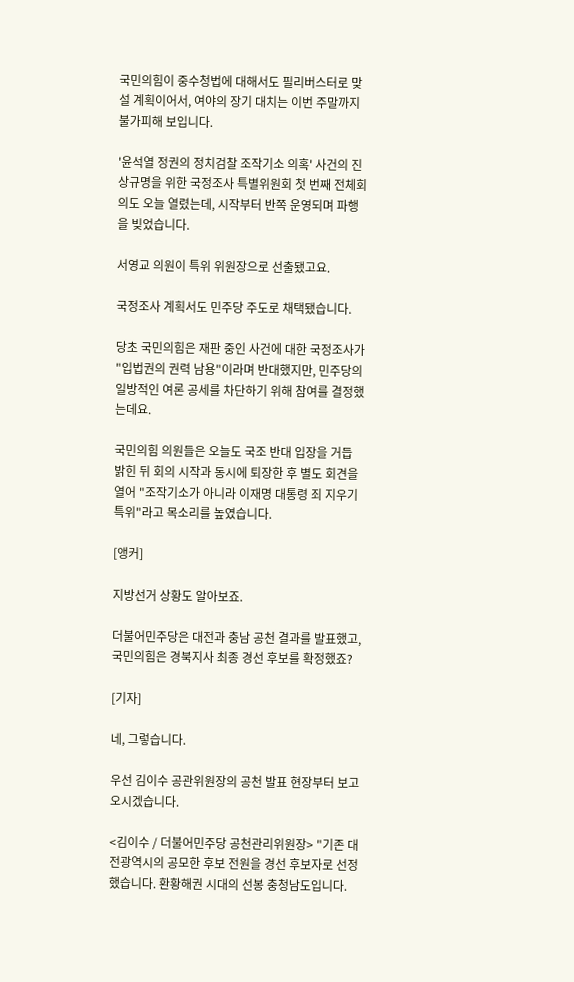국민의힘이 중수청법에 대해서도 필리버스터로 맞설 계획이어서, 여야의 장기 대치는 이번 주말까지 불가피해 보입니다.

'윤석열 정권의 정치검찰 조작기소 의혹' 사건의 진상규명을 위한 국정조사 특별위원회 첫 번째 전체회의도 오늘 열렸는데, 시작부터 반쪽 운영되며 파행을 빚었습니다.

서영교 의원이 특위 위원장으로 선출됐고요.

국정조사 계획서도 민주당 주도로 채택됐습니다.

당초 국민의힘은 재판 중인 사건에 대한 국정조사가 "입법권의 권력 남용"이라며 반대했지만, 민주당의 일방적인 여론 공세를 차단하기 위해 참여를 결정했는데요.

국민의힘 의원들은 오늘도 국조 반대 입장을 거듭 밝힌 뒤 회의 시작과 동시에 퇴장한 후 별도 회견을 열어 "조작기소가 아니라 이재명 대통령 죄 지우기 특위"라고 목소리를 높였습니다.

[앵커]

지방선거 상황도 알아보죠.

더불어민주당은 대전과 충남 공천 결과를 발표했고, 국민의힘은 경북지사 최종 경선 후보를 확정했죠?

[기자]

네, 그렇습니다.

우선 김이수 공관위원장의 공천 발표 현장부터 보고 오시겠습니다.

<김이수 / 더불어민주당 공천관리위원장> "기존 대전광역시의 공모한 후보 전원을 경선 후보자로 선정했습니다. 환황해권 시대의 선봉 충청남도입니다.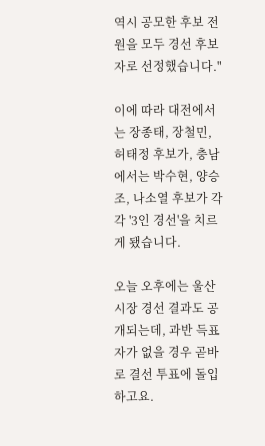역시 공모한 후보 전원을 모두 경선 후보자로 선정했습니다."

이에 따라 대전에서는 장종태, 장철민, 허태정 후보가, 충남에서는 박수현, 양승조, 나소열 후보가 각각 '3인 경선'을 치르게 됐습니다.

오늘 오후에는 울산시장 경선 결과도 공개되는데, 과반 득표자가 없을 경우 곧바로 결선 투표에 돌입하고요.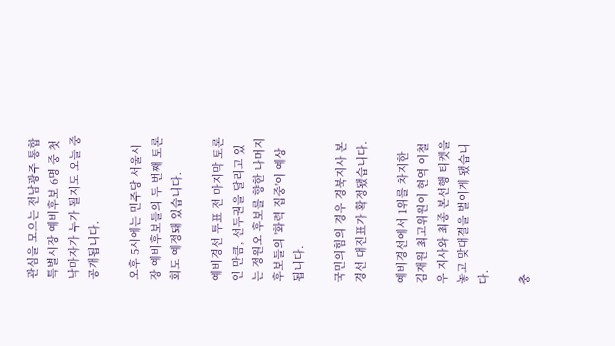관심을 모으는 전남광주 통합특별시장 예비후보 6명 중 첫 낙마자가 누가 될지도 오늘 중 공개됩니다.

오후 5시에는 민주당 서울시장 예비후보들의 두 번째 토론회도 예정돼 있습니다.

예비경선 투표 전 마지막 토론인 만큼, 선두권을 달리고 있는 정원오 후보를 향한 나머지 후보들의 '화력 집중'이 예상됩니다.

국민의힘의 경우 경북지사 본경선 대진표가 확정됐습니다.

예비경선에서 1위를 차지한 김재원 최고위원이 현역 이철우 지사와 최종 본선행 티켓을 놓고 맞대결을 벌이게 됐습니다.

충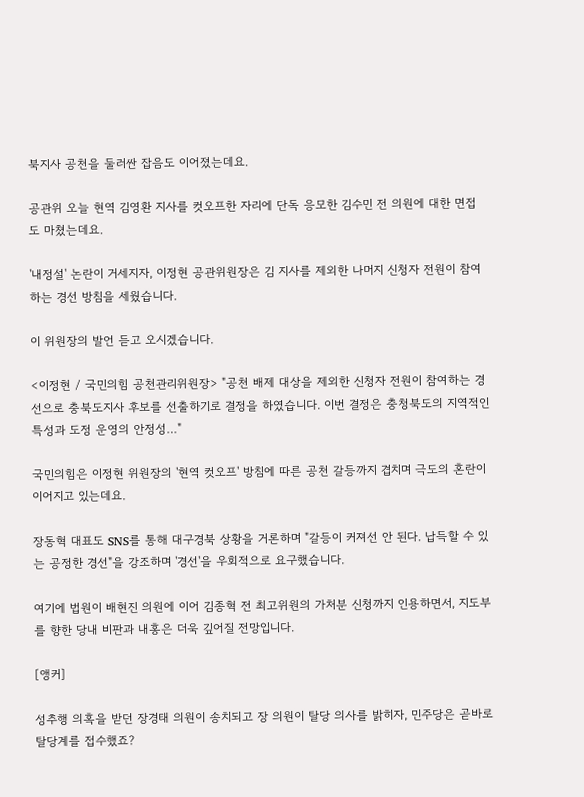북지사 공천을 둘러싼 잡음도 이어졌는데요.

공관위 오늘 현역 김영환 지사를 컷오프한 자리에 단독 응모한 김수민 전 의원에 대한 면접도 마쳤는데요.

'내정설' 논란이 거세지자, 이정현 공관위원장은 김 지사를 제외한 나머지 신청자 전원이 참여하는 경선 방침을 세웠습니다.

이 위원장의 발언 듣고 오시겠습니다.

<이정현 / 국민의힘 공천관리위원장> "공천 배제 대상을 제외한 신청자 전원이 참여하는 경선으로 충북도지사 후보를 선출하기로 결정을 하였습니다. 이번 결정은 충청북도의 지역적인 특성과 도정 운영의 안정성…"

국민의힘은 이정현 위원장의 '현역 컷오프' 방침에 따른 공천 갈등까지 겹치며 극도의 혼란이 이어지고 있는데요.

장동혁 대표도 SNS를 통해 대구경북 상황을 거론하며 "갈등이 커져선 안 된다. 납득할 수 있는 공정한 경선"을 강조하며 '경선'을 우회적으로 요구했습니다.

여기에 법원이 배현진 의원에 이어 김종혁 전 최고위원의 가처분 신청까지 인용하면서, 지도부를 향한 당내 비판과 내홍은 더욱 깊어질 전망입니다.

[앵커]

성추행 의혹을 받던 장경태 의원이 송치되고 장 의원이 탈당 의사를 밝히자, 민주당은 곧바로 탈당계를 접수했죠?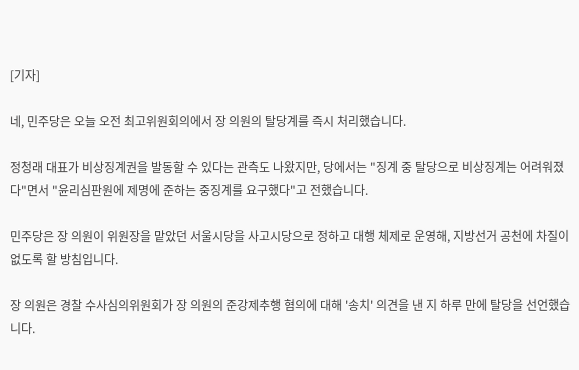[기자]

네, 민주당은 오늘 오전 최고위원회의에서 장 의원의 탈당계를 즉시 처리했습니다.

정청래 대표가 비상징계권을 발동할 수 있다는 관측도 나왔지만, 당에서는 "징계 중 탈당으로 비상징계는 어려워졌다"면서 "윤리심판원에 제명에 준하는 중징계를 요구했다"고 전했습니다.

민주당은 장 의원이 위원장을 맡았던 서울시당을 사고시당으로 정하고 대행 체제로 운영해, 지방선거 공천에 차질이 없도록 할 방침입니다.

장 의원은 경찰 수사심의위원회가 장 의원의 준강제추행 혐의에 대해 '송치' 의견을 낸 지 하루 만에 탈당을 선언했습니다.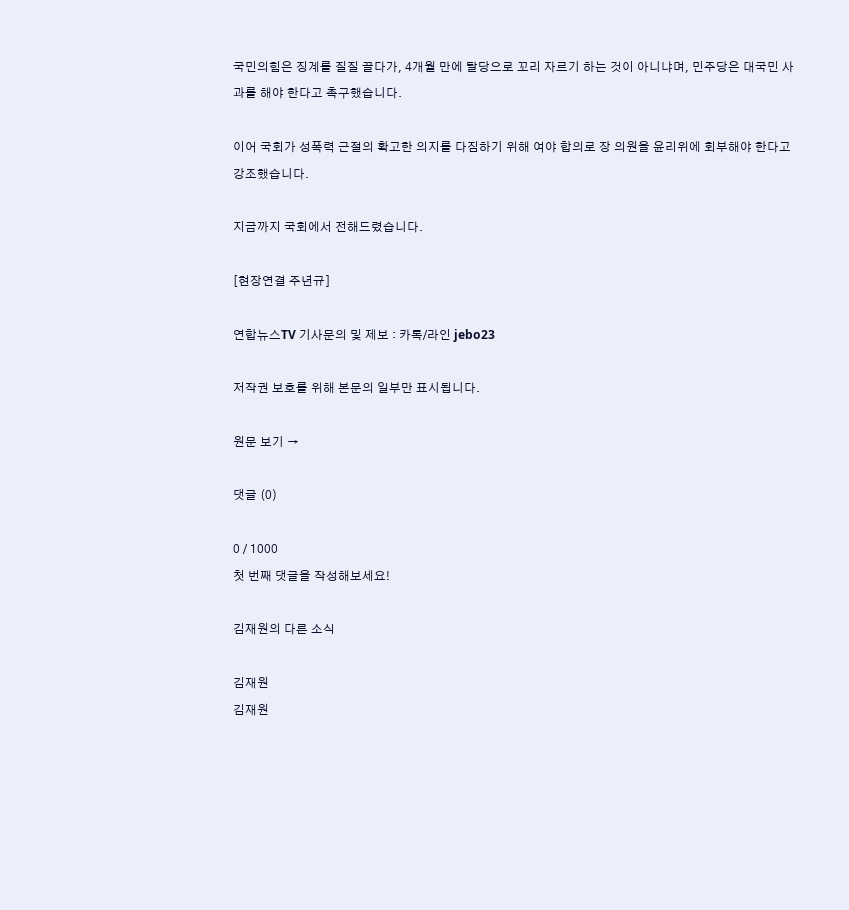국민의힘은 징계를 질질 끌다가, 4개월 만에 탈당으로 꼬리 자르기 하는 것이 아니냐며, 민주당은 대국민 사과를 해야 한다고 촉구했습니다.

이어 국회가 성폭력 근절의 확고한 의지를 다짐하기 위해 여야 합의로 장 의원을 윤리위에 회부해야 한다고 강조했습니다.

지금까지 국회에서 전해드렸습니다.

[현장연결 주년규]

연합뉴스TV 기사문의 및 제보 : 카톡/라인 jebo23

저작권 보호를 위해 본문의 일부만 표시됩니다.

원문 보기 →

댓글 (0)

0 / 1000
첫 번째 댓글을 작성해보세요!

김재원의 다른 소식

김재원
김재원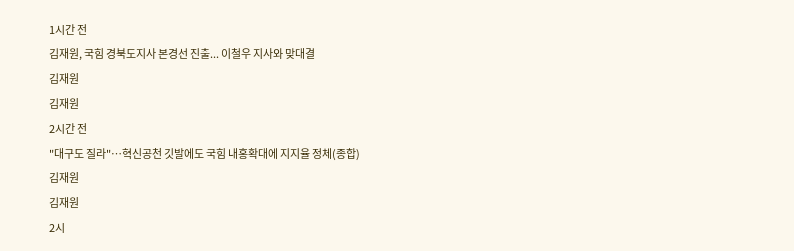1시간 전
김재원, 국힘 경북도지사 본경선 진출... 이철우 지사와 맞대결
김재원
김재원
2시간 전
"대구도 질라"…혁신공천 깃발에도 국힘 내홍확대에 지지율 정체(종합)
김재원
김재원
2시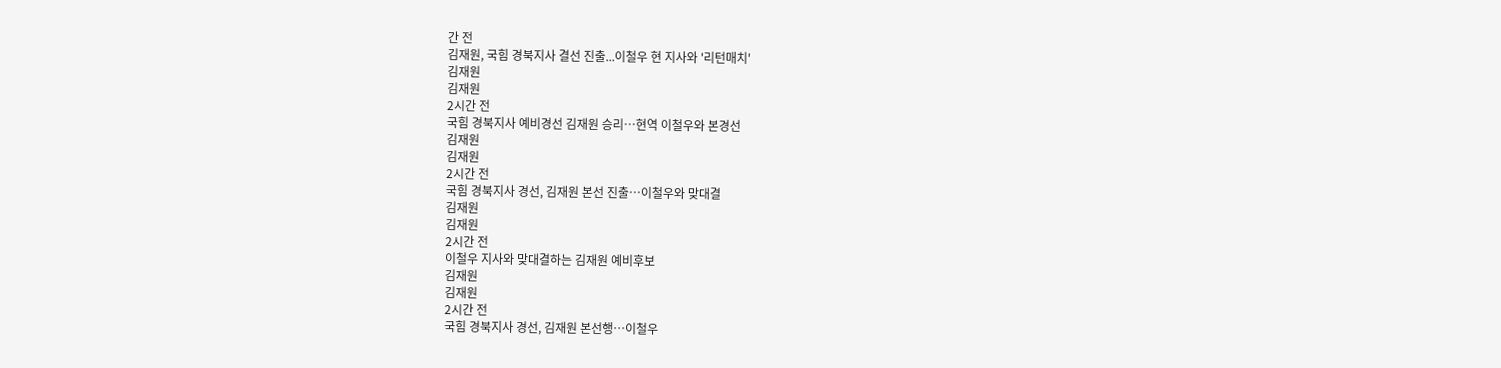간 전
김재원, 국힘 경북지사 결선 진출...이철우 현 지사와 '리턴매치'
김재원
김재원
2시간 전
국힘 경북지사 예비경선 김재원 승리…현역 이철우와 본경선
김재원
김재원
2시간 전
국힘 경북지사 경선, 김재원 본선 진출…이철우와 맞대결
김재원
김재원
2시간 전
이철우 지사와 맞대결하는 김재원 예비후보
김재원
김재원
2시간 전
국힘 경북지사 경선, 김재원 본선행…이철우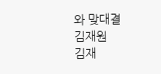와 맞대결
김재원
김재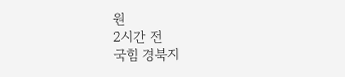원
2시간 전
국힘 경북지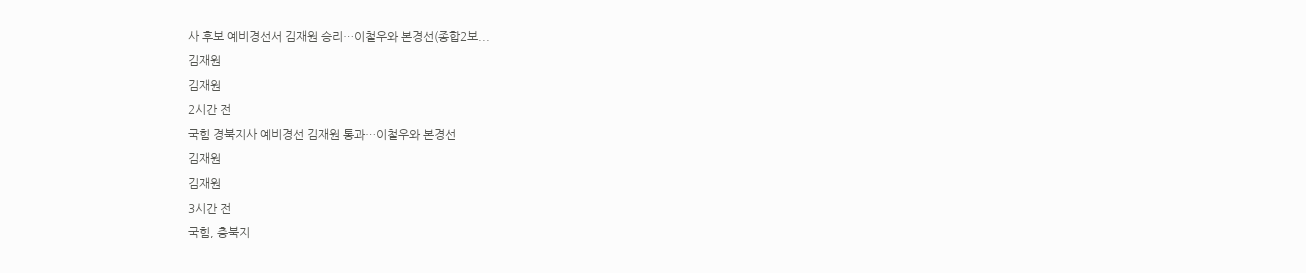사 후보 예비경선서 김재원 승리…이철우와 본경선(종합2보...
김재원
김재원
2시간 전
국힘 경북지사 예비경선 김재원 통과…이철우와 본경선
김재원
김재원
3시간 전
국힘, 충북지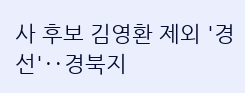사 후보 김영환 제외 '경선'‥경북지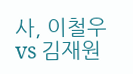사, 이철우 vs 김재원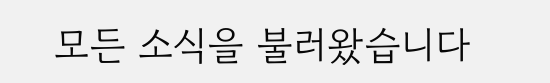모든 소식을 불러왔습니다